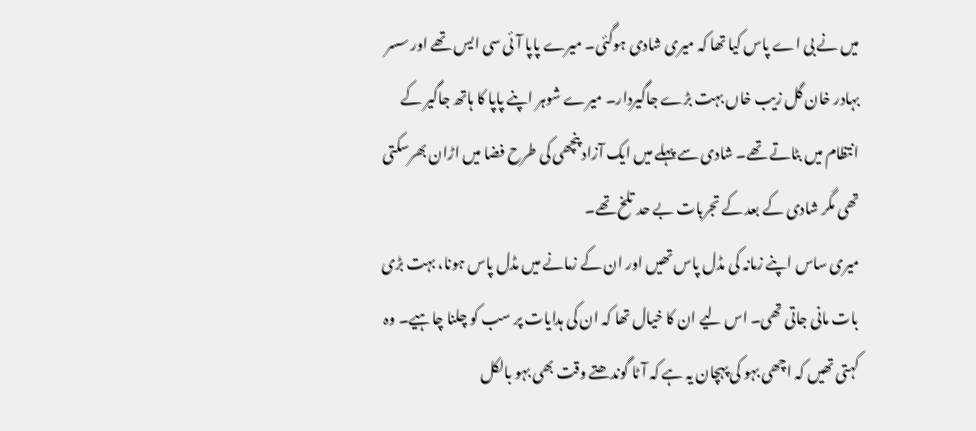میں نے بی اے پاس کیا تھا کہ میری شادی ہوگئی۔ میرے پاپا آئی سی ایس تھے اور سسر بہادر خان گل زیب خاں بہت بڑے جاگیردار۔ میرے شوہر اپنے پاپا کا ہاتھ جاگیر کے انتظام میں بٹاتے تھے۔ شادی سے پہلے میں ایک آزاد پنچھی کی طرح فضا میں اڑان بھرسکتی تھی مگر شادی کے بعد کے تجربات بے حد تلخ تھے۔
میری ساس اپنے زمانہ کی مڈل پاس تھیں اور ان کے زمانے میں مڈل پاس ہونا، بہت بڑی بات مانی جاتی تھی۔ اس لیے ان کا خیال تھا کہ ان کی ہدایات پر سب کو چلنا چاہیے۔ وہ کہتی تھیں کہ اچھی بہو کی پہچان یہ ہے کہ آٹا گوندھتے وقت بھی بہو بالکل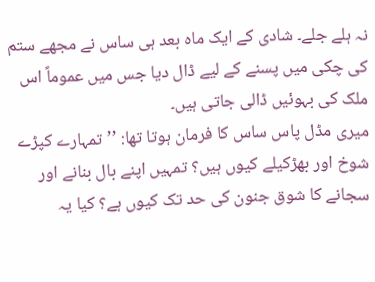نہ ہلے جلے۔ شادی کے ایک ماہ بعد ہی ساس نے مجھے ستم کی چکی میں پسنے کے لیے ڈال دیا جس میں عموماً اس ملک کی بہوئیں ڈالی جاتی ہیں۔
میری مڈل پاس ساس کا فرمان ہوتا تھا: ’’تمہارے کپڑے شوخ اور بھڑکیلے کیوں ہیں؟ تمہیں اپنے بال بنانے اور سجانے کا شوق جنون کی حد تک کیوں ہے؟ کیا یہ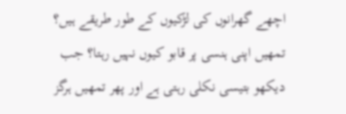اچھے گھرانوں کی لڑکیوں کے طور طریقے ہیں؟ تمھیں اپنی ہنسی پر قابو کیوں نہیں رہتا؟ جب دیکھو بتیسی نکلی رہتی ہے اور پھر تمھیں ہرگز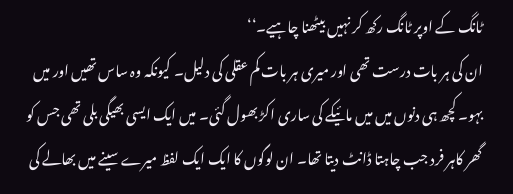ٹانگ کے اوپر ٹانگ رکھ کر نہیں بیٹھنا چاہیے۔‘‘
ان کی ہر بات درست تھی اور میری ہر بات کم عقلی کی دلیل۔ کیونکہ وہ ساس تھیں اور میں بہو۔ کچھ ہی دنوں میں میں مائیکے کی ساری اکڑ بھول گئی۔ میں ایک ایسی بھیگی بلی تھی جس کو گھر کاہر فرد جب چاہتا ڈانٹ دیتا تھا۔ ان لوگوں کا ایک ایک لفظ میرے سینے میں بھالے کی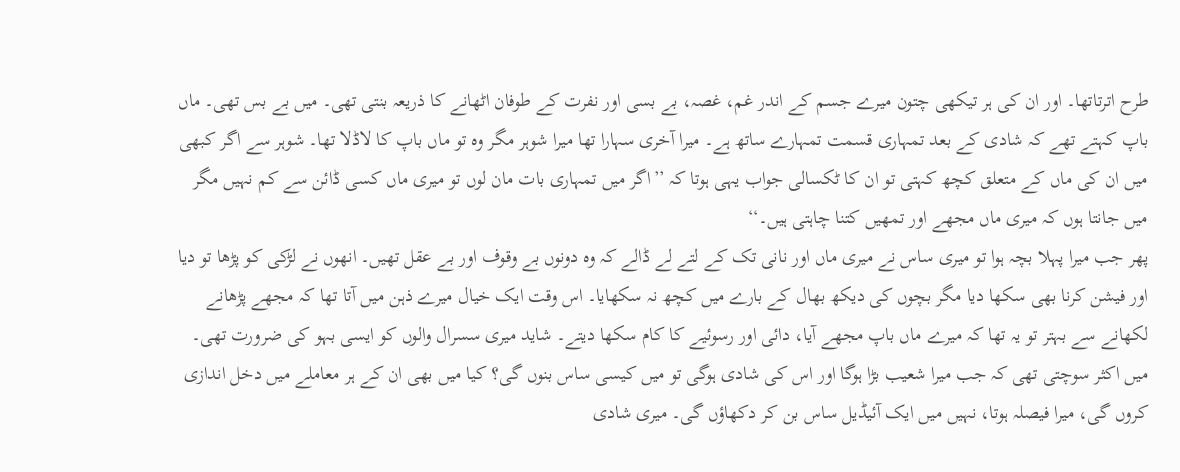طرح اترتاتھا۔ اور ان کی ہر تیکھی چتون میرے جسم کے اندر غم، غصہ، بے بسی اور نفرت کے طوفان اٹھانے کا ذریعہ بنتی تھی۔ میں بے بس تھی۔ ماں باپ کہتے تھے کہ شادی کے بعد تمہاری قسمت تمہارے ساتھ ہے۔ میرا آخری سہارا تھا میرا شوہر مگر وہ تو ماں باپ کا لاڈلا تھا۔ شوہر سے اگر کبھی میں ان کی ماں کے متعلق کچھ کہتی تو ان کا ٹکسالی جواب یہی ہوتا کہ ’’اگر میں تمہاری بات مان لوں تو میری ماں کسی ڈائن سے کم نہیں مگر میں جانتا ہوں کہ میری ماں مجھے اور تمھیں کتنا چاہتی ہیں۔‘‘
پھر جب میرا پہلا بچہ ہوا تو میری ساس نے میری ماں اور نانی تک کے لتے لے ڈالے کہ وہ دونوں بے وقوف اور بے عقل تھیں۔ انھوں نے لڑکی کو پڑھا تو دیا اور فیشن کرنا بھی سکھا دیا مگر بچوں کی دیکھ بھال کے بارے میں کچھ نہ سکھایا۔ اس وقت ایک خیال میرے ذہن میں آتا تھا کہ مجھے پڑھانے لکھانے سے بہتر تو یہ تھا کہ میرے ماں باپ مجھے آیا، دائی اور رسوئیے کا کام سکھا دیتے۔ شاید میری سسرال والوں کو ایسی بہو کی ضرورت تھی۔
میں اکثر سوچتی تھی کہ جب میرا شعیب بڑا ہوگا اور اس کی شادی ہوگی تو میں کیسی ساس بنوں گی؟ کیا میں بھی ان کے ہر معاملے میں دخل اندازی کروں گی، میرا فیصلہ ہوتا، نہیں میں ایک آئیڈیل ساس بن کر دکھاؤں گی۔ میری شادی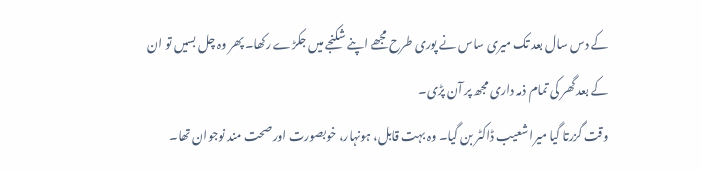کے دس سال بعد تک میری ساس نے پوری طرح مجھے اپنے شکنجے میں جکڑے رکھا۔ پھر وہ چل بسیں تو ان کے بعد گھر کی تمام ذمہ داری مجھ پر آن پڑی۔
وقت گزرتا گیا میرا شعیب ڈاکٹر بن گیا۔ وہ بہت قابل، ہونہار، خوبصورت اور صحت مند نوجوان تھا۔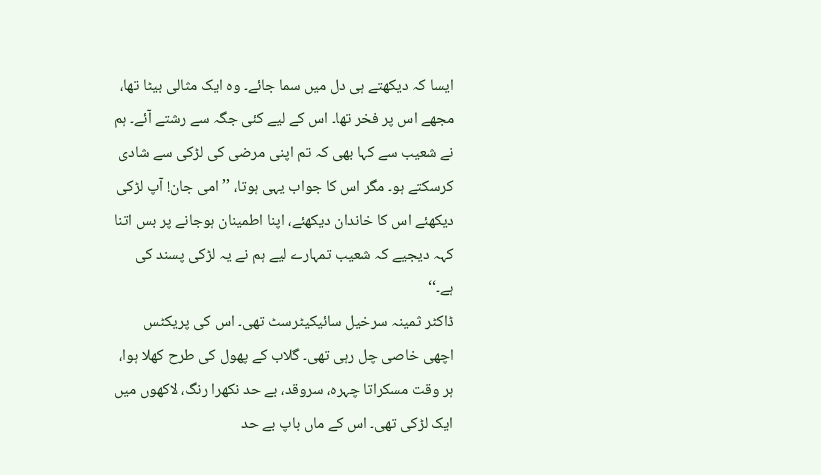ایسا کہ دیکھتے ہی دل میں سما جائے۔ وہ ایک مثالی بیٹا تھا، مجھے اس پر فخر تھا۔ اس کے لیے کئی جگہ سے رشتے آئے۔ ہم نے شعیب سے کہا بھی کہ تم اپنی مرضی کی لڑکی سے شادی کرسکتے ہو۔ مگر اس کا جواب یہی ہوتا، ’’امی جان! آپ لڑکی دیکھئے اس کا خاندان دیکھئے، اپنا اطمینان ہوجانے پر بس اتنا کہہ دیجیے کہ شعیب تمہارے لیے ہم نے یہ لڑکی پسند کی ہے۔‘‘
ڈاکٹر ثمینہ سرخیل سائیکیٹرسٹ تھی۔ اس کی پریکٹس اچھی خاصی چل رہی تھی۔ گلاب کے پھول کی طرح کھلا ہوا، ہر وقت مسکراتا چہرہ، سروقد، بے حد نکھرا رنگ، لاکھوں میں ایک لڑکی تھی۔ اس کے ماں باپ بے حد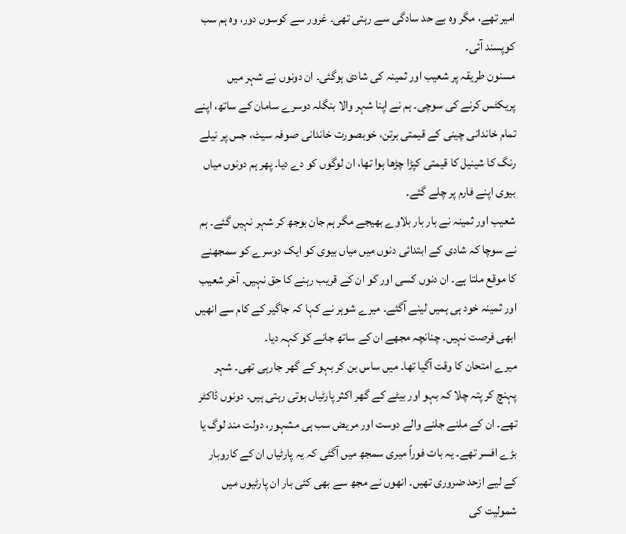امیر تھے، مگر وہ بے حد سادگی سے رہتی تھی۔ غرور سے کوسوں دور، وہ ہم سب کوپسند آئی۔
مسنون طریقہ پر شعیب اور ثمینہ کی شادی ہوگئی۔ ان دونوں نے شہر میں پریکٹس کرنے کی سوچی۔ ہم نے اپنا شہر والا بنگلہ دوسرے سامان کے ساتھ، اپنے تمام خاندانی چینی کے قیمتی برتن، خوبصورت خاندانی صوفہ سیٹ، جس پر نیلے رنگ کا شینیل کا قیمتی کپڑا چڑھا ہوا تھا، ان لوگوں کو دے دیا۔ پھر ہم دونوں میاں بیوی اپنے فارم پر چلے گئے۔
شعیب اور ثمینہ نے بار بار بلاوے بھیجے مگر ہم جان بوجھ کر شہر نہیں گئے۔ ہم نے سوچا کہ شادی کے ابتدائی دنوں میں میاں بیوی کو ایک دوسرے کو سمجھنے کا موقع ملتا ہے۔ ان دنوں کسی اور کو ان کے قریب رہنے کا حق نہیں۔ آخر شعیب اور ثمینہ خود ہی ہمیں لینے آگئے۔ میرے شوہر نے کہا کہ جاگیر کے کام سے انھیں ابھی فرصت نہیں۔ چنانچہ مجھے ان کے ساتھ جانے کو کہہ دیا۔
میرے امتحان کا وقت آگیا تھا۔ میں ساس بن کر بہو کے گھر جارہی تھی۔ شہر پہنچ کر پتہ چلا کہ بہو اور بیٹے کے گھر اکثر پارٹیاں ہوتی رہتی ہیں۔ دونوں ڈاکٹر تھے۔ ان کے ملنے جلنے والے دوست اور مریض سب ہی مشہور، دولت مند لوگ یا بڑے افسر تھے۔ یہ بات فوراً میری سمجھ میں آگئی کہ یہ پارٹیاں ان کے کاروبار کے لیے ازحد ضروری تھیں۔ انھوں نے مجھ سے بھی کئی بار ان پارٹیوں میں شمولیت کی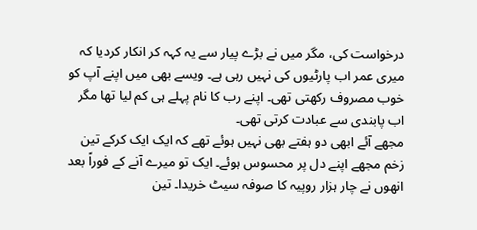درخواست کی، مگر میں نے بڑے پیار سے یہ کہہ کر انکار کردیا کہ میری عمر اب پارٹیوں کی نہیں رہی ہے۔ ویسے بھی میں اپنے آپ کو خوب مصروف رکھتی تھی۔ اپنے رب کا نام پہلے ہی کم لیا تھا مگر اب پابندی سے عبادت کرتی تھی۔
مجھے آئے ابھی دو ہفتے بھی نہیں ہوئے تھے کہ ایک ایک کرکے تین زخم مجھے اپنے دل پر محسوس ہوئے۔ ایک تو میرے آنے کے فوراً بعد انھوں نے چار ہزار روپیہ کا صوفہ سیٹ خریدا۔ تین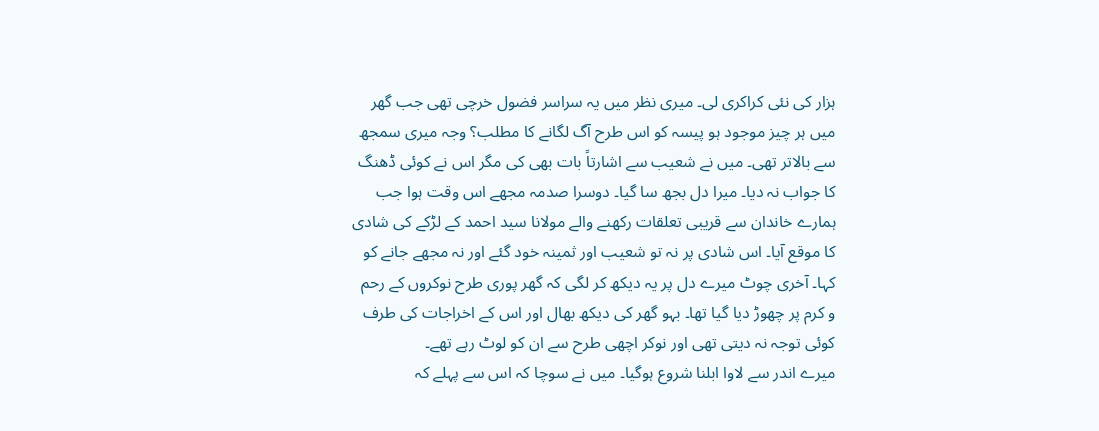ہزار کی نئی کراکری لی۔ میری نظر میں یہ سراسر فضول خرچی تھی جب گھر میں ہر چیز موجود ہو پیسہ کو اس طرح آگ لگانے کا مطلب؟ وجہ میری سمجھ سے بالاتر تھی۔ میں نے شعیب سے اشارتاً بات بھی کی مگر اس نے کوئی ڈھنگ کا جواب نہ دیا۔ میرا دل بجھ سا گیا۔ دوسرا صدمہ مجھے اس وقت ہوا جب ہمارے خاندان سے قریبی تعلقات رکھنے والے مولانا سید احمد کے لڑکے کی شادی کا موقع آیا۔ اس شادی پر نہ تو شعیب اور ثمینہ خود گئے اور نہ مجھے جانے کو کہا۔ آخری چوٹ میرے دل پر یہ دیکھ کر لگی کہ گھر پوری طرح نوکروں کے رحم و کرم پر چھوڑ دیا گیا تھا۔ بہو گھر کی دیکھ بھال اور اس کے اخراجات کی طرف کوئی توجہ نہ دیتی تھی اور نوکر اچھی طرح سے ان کو لوٹ رہے تھے۔
میرے اندر سے لاوا ابلنا شروع ہوگیا۔ میں نے سوچا کہ اس سے پہلے کہ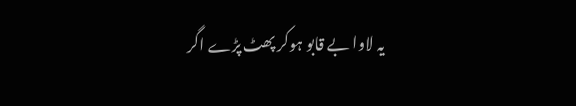یہ لاوا بے قابو ہوکر پھٹ پڑے اگر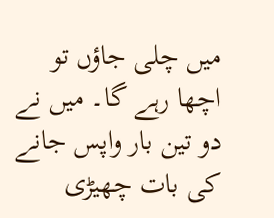میں چلی جاؤں تو اچھا رہے گا۔ میں نے دو تین بار واپس جانے کی بات چھیڑی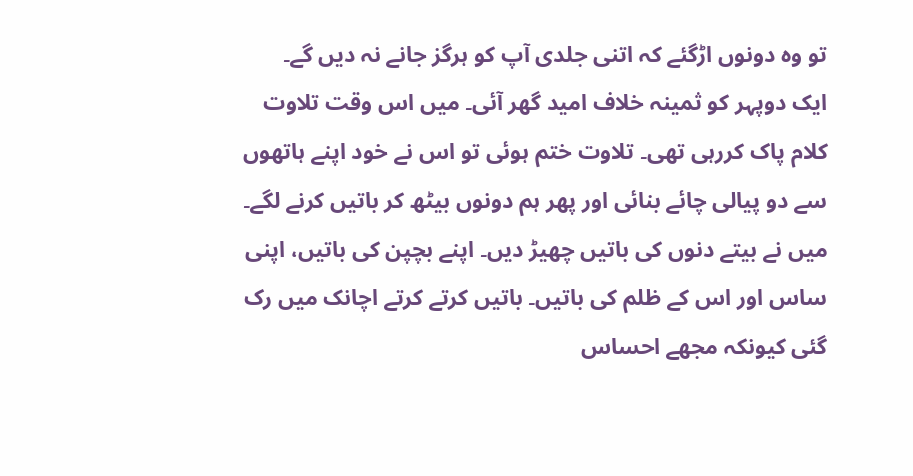تو وہ دونوں اڑگئے کہ اتنی جلدی آپ کو ہرگز جانے نہ دیں گے۔
ایک دوپہر کو ثمینہ خلاف امید گھر آئی۔ میں اس وقت تلاوت کلام پاک کررہی تھی۔ تلاوت ختم ہوئی تو اس نے خود اپنے ہاتھوں سے دو پیالی چائے بنائی اور پھر ہم دونوں بیٹھ کر باتیں کرنے لگے۔ میں نے بیتے دنوں کی باتیں چھیڑ دیں۔ اپنے بچپن کی باتیں، اپنی ساس اور اس کے ظلم کی باتیں۔ باتیں کرتے کرتے اچانک میں رک گئی کیونکہ مجھے احساس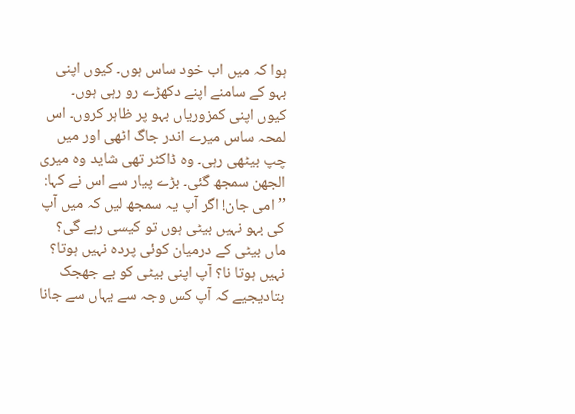ہوا کہ میں اب خود ساس ہوں۔ کیوں اپنی بہو کے سامنے اپنے دکھڑے رو رہی ہوں۔ کیوں اپنی کمزوریاں بہو پر ظاہر کروں۔ اس لمحہ ساس میرے اندر جاگ اٹھی اور میں چپ بیٹھی رہی۔ وہ ڈاکٹر تھی شاید وہ میری الجھن سمجھ گئی۔ بڑے پیار سے اس نے کہا:
’’امی جان! اگر آپ یہ سمجھ لیں کہ میں آپ کی بہو نہیں بیٹی ہوں تو کیسی رہے گی؟ ماں بیٹی کے درمیان کوئی پردہ نہیں ہوتا؟ نہیں ہوتا نا؟ آپ اپنی بیٹی کو بے جھجک بتادیجیے کہ آپ کس وجہ سے یہاں سے جانا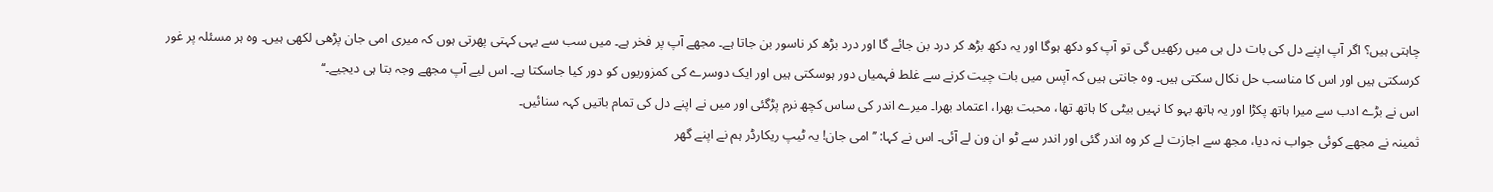چاہتی ہیں؟ اگر آپ اپنے دل کی بات دل ہی میں رکھیں گی تو آپ کو دکھ ہوگا اور یہ دکھ بڑھ کر درد بن جائے گا اور درد بڑھ کر ناسور بن جاتا ہے۔ مجھے آپ پر فخر ہے۔ میں سب سے یہی کہتی پھرتی ہوں کہ میری امی جان پڑھی لکھی ہیں۔ وہ ہر مسئلہ پر غور کرسکتی ہیں اور اس کا مناسب حل نکال سکتی ہیں۔ وہ جانتی ہیں کہ آپس میں بات چیت کرنے سے غلط فہمیاں دور ہوسکتی ہیں اور ایک دوسرے کی کمزوریوں کو دور کیا جاسکتا ہے۔ اس لیے آپ مجھے وجہ بتا ہی دیجیے۔‘‘
اس نے بڑے ادب سے میرا ہاتھ پکڑا اور یہ ہاتھ بہو کا نہیں بیٹی کا ہاتھ تھا، محبت بھرا، اعتماد بھرا۔ میرے اندر کی ساس کچھ نرم پڑگئی اور میں نے اپنے دل کی تمام باتیں کہہ سنائیں۔
ثمینہ نے مجھے کوئی جواب نہ دیا، مجھ سے اجازت لے کر وہ اندر گئی اور اندر سے ٹو ان ون لے آئی۔ اس نے کہا: ’’امی جان! یہ ٹیپ ریکارڈر ہم نے اپنے گھر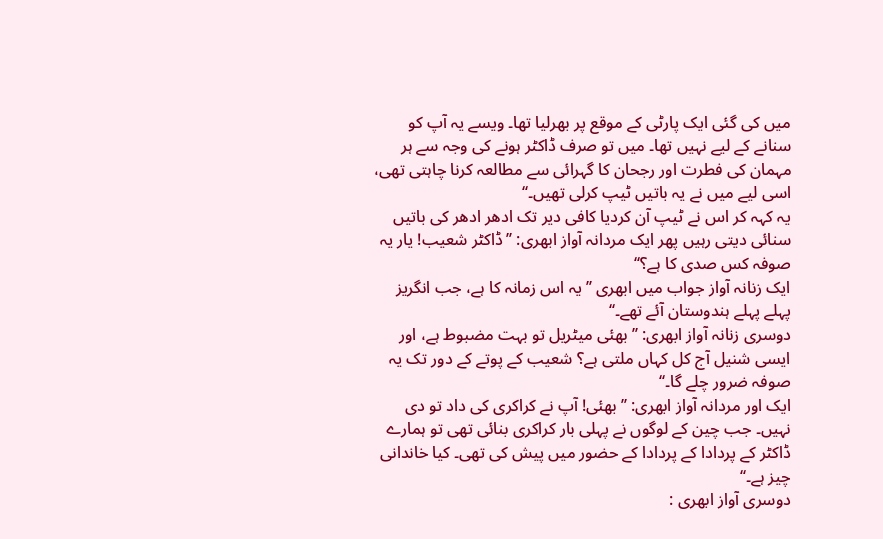میں کی گئی ایک پارٹی کے موقع پر بھرلیا تھا۔ ویسے یہ آپ کو سنانے کے لیے نہیں تھا۔ میں تو صرف ڈاکٹر ہونے کی وجہ سے ہر مہمان کی فطرت اور رجحان کا گہرائی سے مطالعہ کرنا چاہتی تھی، اسی لیے میں نے یہ باتیں ٹیپ کرلی تھیں۔‘‘
یہ کہہ کر اس نے ٹیپ آن کردیا کافی دیر تک ادھر ادھر کی باتیں سنائی دیتی رہیں پھر ایک مردانہ آواز ابھری: ’’ڈاکٹر شعیب! یار یہ صوفہ کس صدی کا ہے؟‘‘
ایک زنانہ آواز جواب میں ابھری ’’یہ اس زمانہ کا ہے، جب انگریز پہلے پہلے ہندوستان آئے تھے۔‘‘
دوسری زنانہ آواز ابھری: ’’بھئی میٹریل تو بہت مضبوط ہے، اور ایسی شنیل آج کل کہاں ملتی ہے؟ شعیب کے پوتے کے دور تک یہ صوفہ ضرور چلے گا۔‘‘
ایک اور مردانہ آواز ابھری: ’’بھئی! آپ نے کراکری کی داد تو دی نہیں۔ جب چین کے لوگوں نے پہلی بار کراکری بنائی تھی تو ہمارے ڈاکٹر کے پردادا کے پردادا کے حضور میں پیش کی تھی۔ کیا خاندانی چیز ہے۔‘‘
دوسری آواز ابھری :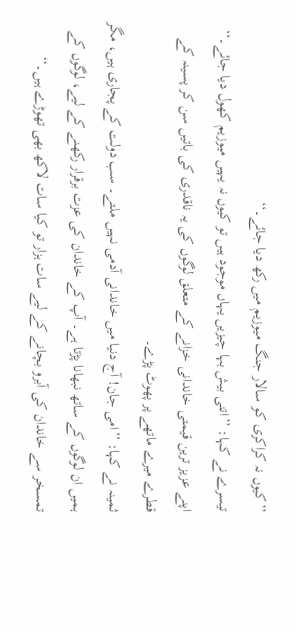’’کیوں نہ کراکری کو سالار جنگ میوزیم میں رکھ دیا جائے۔‘‘
تیسرے نے کہا: ’’اتنی بیش بہا چیزیں یہاں موجود ہیں تو کیوں نہ یہیں میوزیم کھول دیا جائے۔‘‘
اپنے عزیز ترین قیمتی خاندانی خزانے کے متعلق لوگوں کی یہ ناقدری کی باتیں سن کر پسینہ کے قطرے میرے ماتھے پر پھوٹ پڑے۔
ثمینہ نے کہا: ’’امی جان! آج دنیا میں خاندانی آدمی نہیں ملتے۔ سب دولت کے پجاری ہیں، مگر ہمیں ان لوگوں کے ساتھ نبھانا پڑتا ہے۔ آپ کے خاندان کی عزت برقرار رکھنے کے لیے، لوگوں کے تمسخر سے خاندان کی آبرو بچانے کے لیے سات ہزار تو کیا سات لاکھ بھی تھوڑے ہیں۔‘‘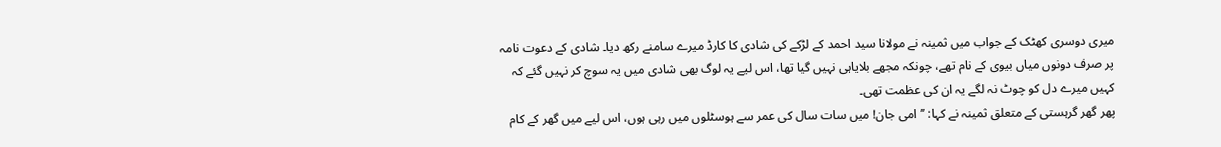میری دوسری کھٹک کے جواب میں ثمینہ نے مولانا سید احمد کے لڑکے کی شادی کا کارڈ میرے سامنے رکھ دیا۔ شادی کے دعوت نامہ پر صرف دونوں میاں بیوی کے نام تھے، چونکہ مجھے بلایاہی نہیں گیا تھا، اس لیے یہ لوگ بھی شادی میں یہ سوچ کر نہیں گئے کہ کہیں میرے دل کو چوٹ نہ لگے یہ ان کی عظمت تھی۔
پھر گھر گرہستی کے متعلق ثمینہ نے کہا: ’’امی جان! میں سات سال کی عمر سے ہوسٹلوں میں رہی ہوں، اس لیے میں گھر کے کام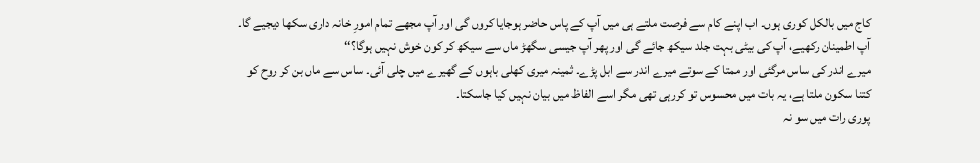کاج میں بالکل کوری ہوں۔ اب اپنے کام سے فرصت ملتے ہی میں آپ کے پاس حاضر ہوجایا کروں گی اور آپ مجھے تمام امورِ خانہ داری سکھا دیجیے گا۔ آپ اطمینان رکھیے، آپ کی بیٹی بہت جلد سیکھ جائے گی اور پھر آپ جیسی سگھڑ ماں سے سیکھ کر کون خوش نہیں ہوگا؟‘‘
میرے اندر کی ساس مرگئی اور ممتا کے سوتے میرے اندر سے ابل پڑے۔ ثمینہ میری کھلی باہوں کے گھیرے میں چلی آئی۔ ساس سے ماں بن کر روح کو کتنا سکون ملتا ہے، یہ بات میں محسوس تو کررہی تھی مگر اسے الفاظ میں بیان نہیں کیا جاسکتا۔
پوری رات میں سو نہ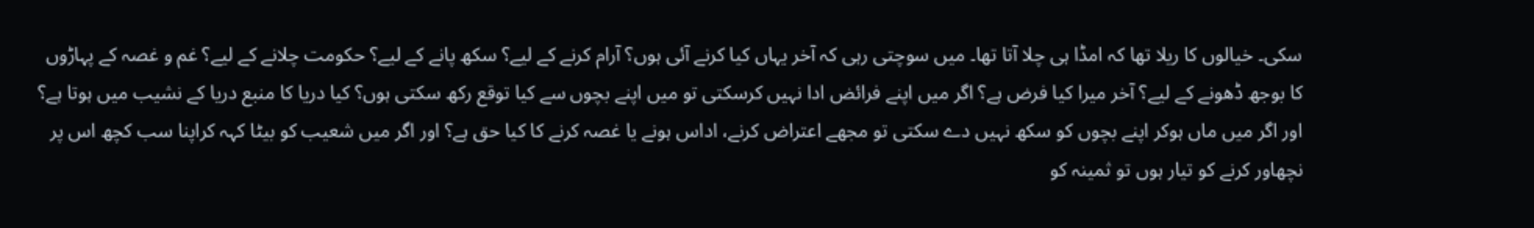سکی۔ خیالوں کا ریلا تھا کہ امڈا ہی چلا آتا تھا۔ میں سوچتی رہی کہ آخر یہاں کیا کرنے آئی ہوں؟ آرام کرنے کے لیے؟ سکھ پانے کے لیے؟ حکومت چلانے کے لیے؟ غم و غصہ کے پہاڑوں کا بوجھ ڈھونے کے لیے؟ آخر میرا کیا فرض ہے؟ اگر میں اپنے فرائض ادا نہیں کرسکتی تو میں اپنے بچوں سے کیا توقع رکھ سکتی ہوں؟ کیا دریا کا منبع دریا کے نشیب میں ہوتا ہے؟ اور اگر میں ماں ہوکر اپنے بچوں کو سکھ نہیں دے سکتی تو مجھے اعتراض کرنے، اداس ہونے یا غصہ کرنے کا کیا حق ہے؟ اور اگر میں شعیب کو بیٹا کہہ کراپنا سب کچھ اس پر نچھاور کرنے کو تیار ہوں تو ثمینہ کو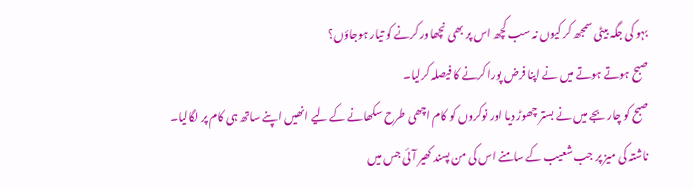بہو کی جگہ بیٹی سمجھ کر کیوں نہ سب کچھ اس پر بھی نچھاور کرنے کو تیار ہوجاؤں؟
صبح ہوتے ہوتے میں نے اپنا فرض پورا کرنے کا فیصلہ کرلیا۔
صبح کو چار بجے میں نے بستر چھوڑ دیا اور نوکروں کو کام اچھی طرح سکھانے کے لیے انھیں اپنے ساتھ ہی کام پر لگالیا۔
ناشتہ کی میز پر جب شعیب کے سامنے اس کی من پسند کھیر آئی جس میں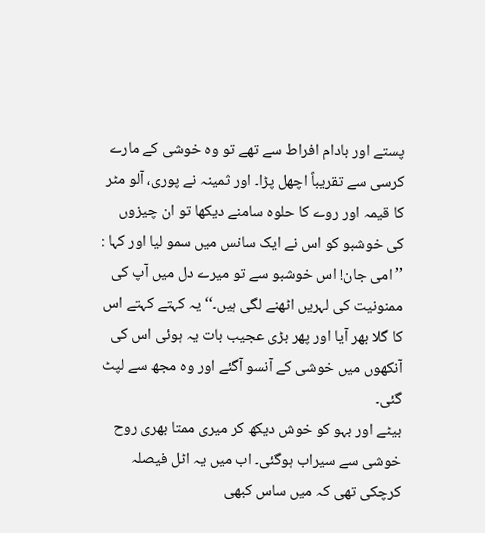پستے اور بادام افراط سے تھے تو وہ خوشی کے مارے کرسی سے تقریباً اچھل پڑا۔ اور ثمینہ نے پوری، آلو مٹر کا قیمہ اور روے کا حلوہ سامنے دیکھا تو ان چیزوں کی خوشبو کو اس نے ایک سانس میں سمو لیا اور کہا : ’’امی جان! اس خوشبو سے تو میرے دل میں آپ کی ممنونیت کی لہریں اٹھنے لگی ہیں۔‘‘ یہ کہتے کہتے اس کا گلا بھر آیا اور پھر بڑی عجیب بات یہ ہوئی اس کی آنکھوں میں خوشی کے آنسو آگئے اور وہ مجھ سے لپٹ گئی۔
بیٹے اور بہو کو خوش دیکھ کر میری ممتا بھری روح خوشی سے سیراب ہوگئی۔ اب میں یہ اٹل فیصلہ کرچکی تھی کہ میں ساس کبھی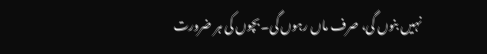نہیں بنوں گی، صرف ماں رہوں گی۔ بچوں کی ہر ضرورت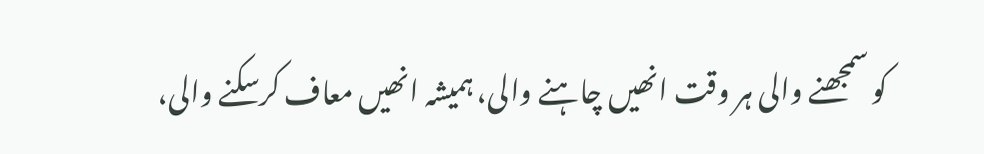کو سمجھنے والی ہر وقت انھیں چاہنے والی، ہمیشہ انھیں معاف کرسکنے والی،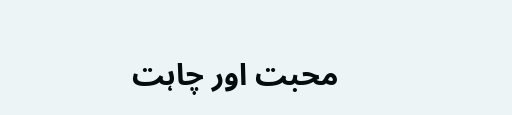محبت اور چاہت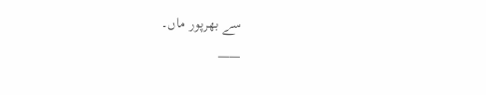سے بھرپور ماں۔
——